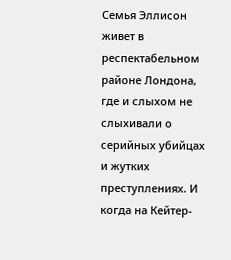Семья Эллисон живет в респектабельном районе Лондона, где и слыхом не слыхивали о серийных убийцах и жутких преступлениях. И когда на Кейтер-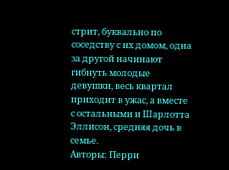стрит, буквально по соседству с их домом, одна за другой начинают гибнуть молодые девушки, весь квартал приходит в ужас, а вместе с остальными и Шарлотта Эллисон, средняя дочь в семье.
Авторы: Перри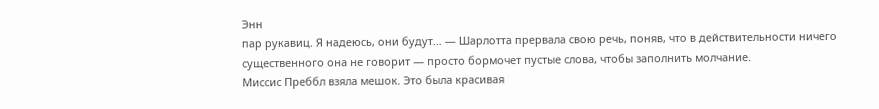Энн
пар рукавиц. Я надеюсь, они будут… — Шарлотта прервала свою речь, поняв, что в действительности ничего существенного она не говорит — просто бормочет пустые слова, чтобы заполнить молчание.
Миссис Преббл взяла мешок. Это была красивая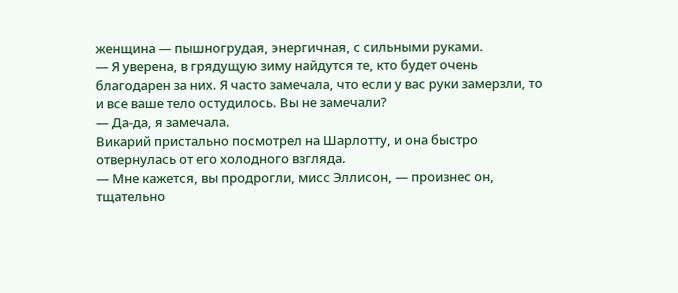женщина — пышногрудая, энергичная, с сильными руками.
— Я уверена, в грядущую зиму найдутся те, кто будет очень благодарен за них. Я часто замечала, что если у вас руки замерзли, то и все ваше тело остудилось. Вы не замечали?
— Да-да, я замечала.
Викарий пристально посмотрел на Шарлотту, и она быстро отвернулась от его холодного взгляда.
— Мне кажется, вы продрогли, мисс Эллисон, — произнес он, тщательно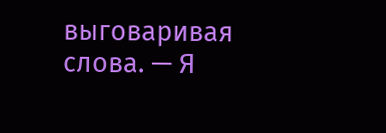выговаривая слова. — Я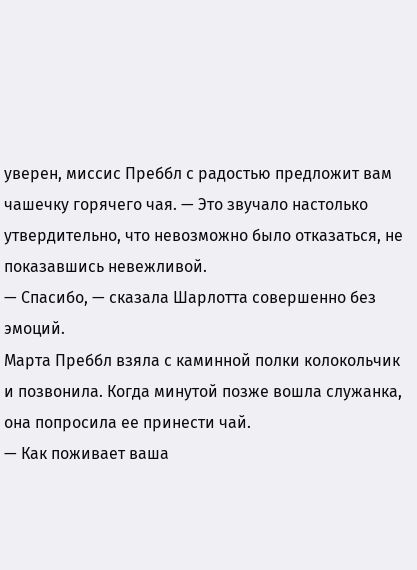уверен, миссис Преббл с радостью предложит вам чашечку горячего чая. — Это звучало настолько утвердительно, что невозможно было отказаться, не показавшись невежливой.
— Спасибо, — сказала Шарлотта совершенно без эмоций.
Марта Преббл взяла с каминной полки колокольчик и позвонила. Когда минутой позже вошла служанка, она попросила ее принести чай.
— Как поживает ваша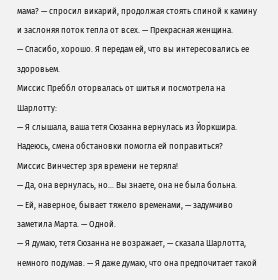мама? — спросил викарий, продолжая стоять спиной к камину и заслоняя поток тепла от всех. — Прекрасная женщина.
— Спасибо, хорошо. Я передам ей, что вы интересовались ее здоровьем.
Миссис Преббл оторвалась от шитья и посмотрела на Шарлотту:
— Я слышала, ваша тетя Сюзанна вернулась из Йоркшира. Надеюсь, смена обстановки помогла ей поправиться?
Миссис Винчестер зря времени не теряла!
— Да, она вернулась, но… Вы знаете, она не была больна.
— Ей, наверное, бывает тяжело временами, — задумчиво заметила Марта. — Одной.
— Я думаю, тетя Сюзанна не возражает, — сказала Шарлотта, немного подумав. — Я даже думаю, что она предпочитает такой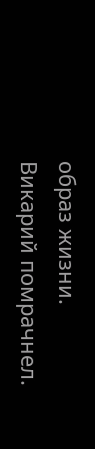образ жизни.
Викарий помрачнел.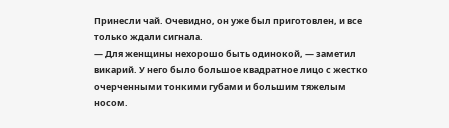Принесли чай. Очевидно, он уже был приготовлен, и все только ждали сигнала.
— Для женщины нехорошо быть одинокой, — заметил викарий. У него было большое квадратное лицо с жестко очерченными тонкими губами и большим тяжелым носом.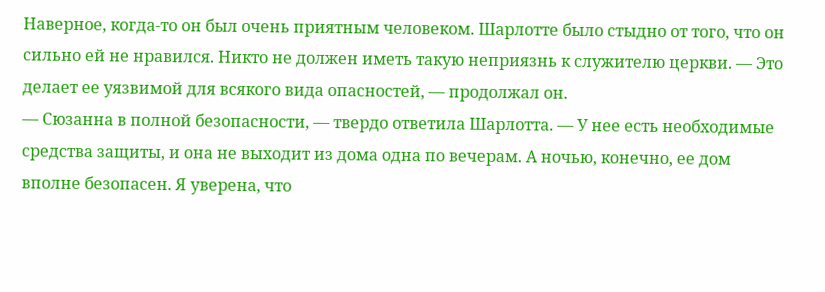Наверное, когда-то он был очень приятным человеком. Шарлотте было стыдно от того, что он сильно ей не нравился. Никто не должен иметь такую неприязнь к служителю церкви. — Это делает ее уязвимой для всякого вида опасностей, — продолжал он.
— Сюзанна в полной безопасности, — твердо ответила Шарлотта. — У нее есть необходимые средства защиты, и она не выходит из дома одна по вечерам. А ночью, конечно, ее дом вполне безопасен. Я уверена, что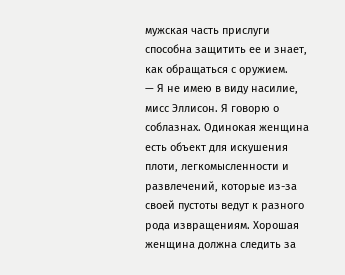мужская часть прислуги способна защитить ее и знает, как обращаться с оружием.
— Я не имею в виду насилие, мисс Эллисон. Я говорю о соблазнах. Одинокая женщина есть объект для искушения плоти, легкомысленности и развлечений, которые из-за своей пустоты ведут к разного рода извращениям. Хорошая женщина должна следить за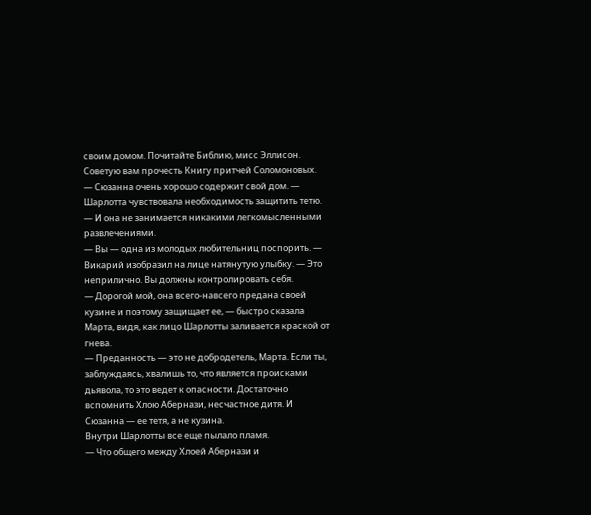своим домом. Почитайте Библию, мисс Эллисон. Советую вам прочесть Книгу притчей Соломоновых.
— Сюзанна очень хорошо содержит свой дом. — Шарлотта чувствовала необходимость защитить тетю. — И она не занимается никакими легкомысленными развлечениями.
— Вы — одна из молодых любительниц поспорить. — Викарий изобразил на лице натянутую улыбку. — Это неприлично. Вы должны контролировать себя.
— Дорогой мой, она всего-навсего предана своей кузине и поэтому защищает ее, — быстро сказала Марта, видя, как лицо Шарлотты заливается краской от гнева.
— Преданность — это не добродетель, Марта. Если ты, заблуждаясь, хвалишь то, что является происками дьявола, то это ведет к опасности. Достаточно вспомнить Хлою Абернази, несчастное дитя. И Сюзанна — ее тетя, а не кузина.
Внутри Шарлотты все еще пылало пламя.
— Что общего между Хлоей Абернази и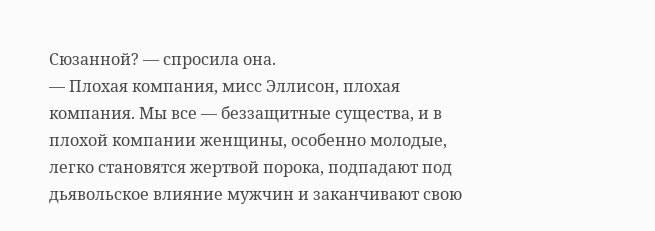Сюзанной? — спросила она.
— Плохая компания, мисс Эллисон, плохая компания. Мы все — беззащитные существа, и в плохой компании женщины, особенно молодые, легко становятся жертвой порока, подпадают под дьявольское влияние мужчин и заканчивают свою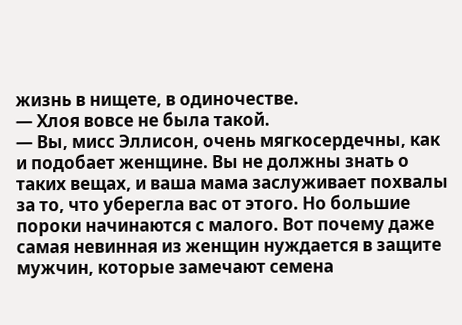жизнь в нищете, в одиночестве.
— Хлоя вовсе не была такой.
— Вы, мисс Эллисон, очень мягкосердечны, как и подобает женщине. Вы не должны знать о таких вещах, и ваша мама заслуживает похвалы за то, что уберегла вас от этого. Но большие пороки начинаются с малого. Вот почему даже самая невинная из женщин нуждается в защите мужчин, которые замечают семена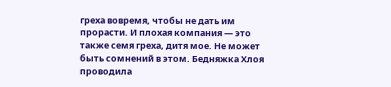греха вовремя, чтобы не дать им прорасти. И плохая компания — это также семя греха, дитя мое. Не может быть сомнений в этом. Бедняжка Хлоя проводила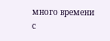много времени с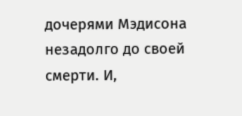дочерями Мэдисона незадолго до своей смерти. И,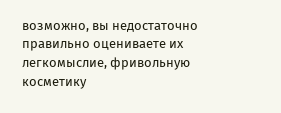возможно, вы недостаточно правильно оцениваете их легкомыслие, фривольную косметику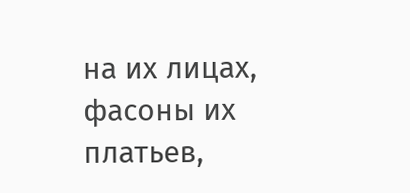на их лицах, фасоны их платьев,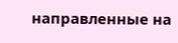направленные на